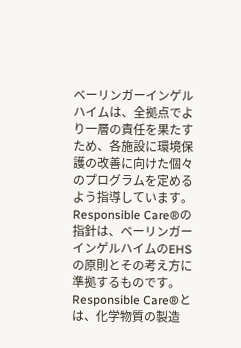ベーリンガーインゲルハイムは、全拠点でより一層の責任を果たすため、各施設に環境保護の改善に向けた個々のプログラムを定めるよう指導しています。Responsible Care®の指針は、ベーリンガーインゲルハイムのEHSの原則とその考え方に準拠するものです。
Responsible Care®とは、化学物質の製造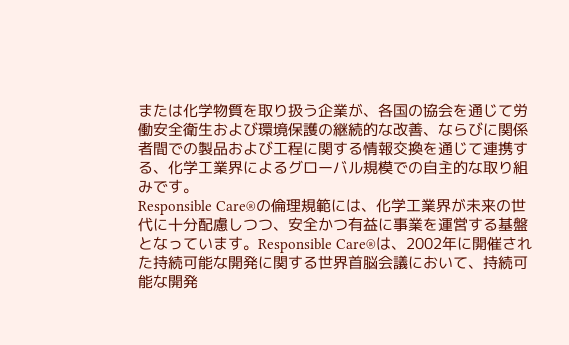または化学物質を取り扱う企業が、各国の協会を通じて労働安全衛生および環境保護の継続的な改善、ならびに関係者間での製品および工程に関する情報交換を通じて連携する、化学工業界によるグローバル規模での自主的な取り組みです。
Responsible Care®の倫理規範には、化学工業界が未来の世代に十分配慮しつつ、安全かつ有益に事業を運営する基盤となっています。Responsible Care®は、2002年に開催された持続可能な開発に関する世界首脳会議において、持続可能な開発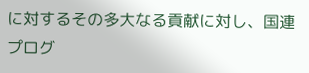に対するその多大なる貢献に対し、国連プログ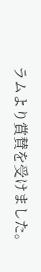ラムより賞賛を受けました。